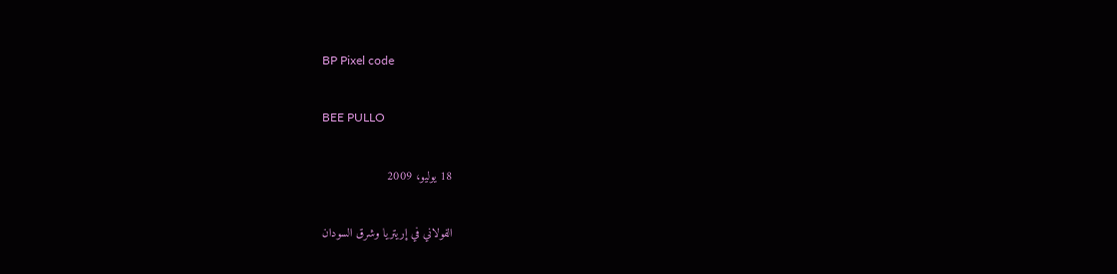BP Pixel code

BEE PULLO

18 يوليو، 2009

الفولاني في إريتريا وشرق السودان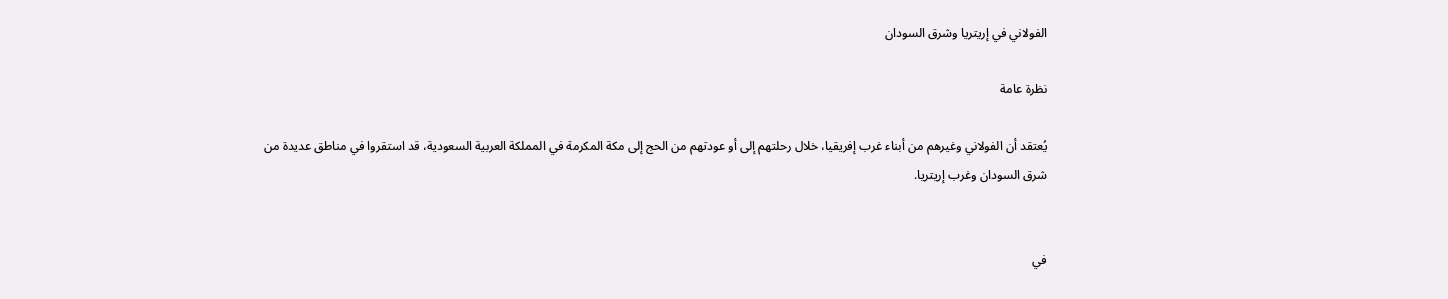الفولاني في إريتريا وشرق السودان

نظرة عامة

يُعتقد أن الفولاني وغيرهم من أبناء غرب إفريقيا، خلال رحلتهم إلى أو عودتهم من الحج إلى مكة المكرمة في المملكة العربية السعودية، قد استقروا في مناطق عديدة من شرق السودان وغرب إريتريا.


في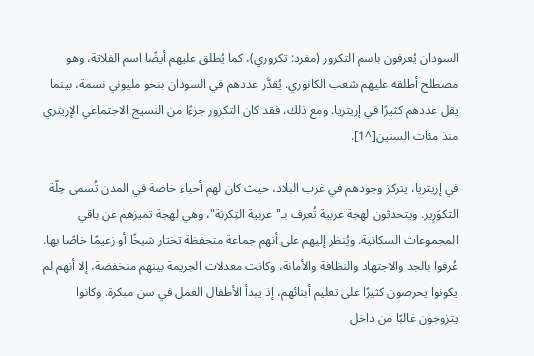السودان يُعرفون باسم التكرور (مفرد: تكروري)، كما يُطلق عليهم أيضًا اسم الفلاتة، وهو مصطلح أطلقه عليهم شعب الكانوري. يُقدَّر عددهم في السودان بنحو مليوني نسمة، بينما يقل عددهم كثيرًا في إريتريا. ومع ذلك، فقد كان التكرور جزءًا من النسيج الاجتماعي الإريتري منذ مئات السنين[^1].

في إريتريا، يتركز وجودهم في غرب البلاد، حيث كان لهم أحياء خاصة في المدن تُسمى حِلّة التكوَرِير. ويتحدثون لهجة عربية تُعرف بـ"عربية التِكرنة"، وهي لهجة تميزهم عن باقي المجموعات السكانية. ويُنظر إليهم على أنهم جماعة متحفظة تختار شيخًا أو زعيمًا خاصًا بها. عُرفوا بالجد والاجتهاد والنظافة والأمانة، وكانت معدلات الجريمة بينهم منخفضة، إلا أنهم لم يكونوا يحرصون كثيرًا على تعليم أبنائهم، إذ يبدأ الأطفال العمل في سن مبكرة. وكانوا يتزوجون غالبًا من داخل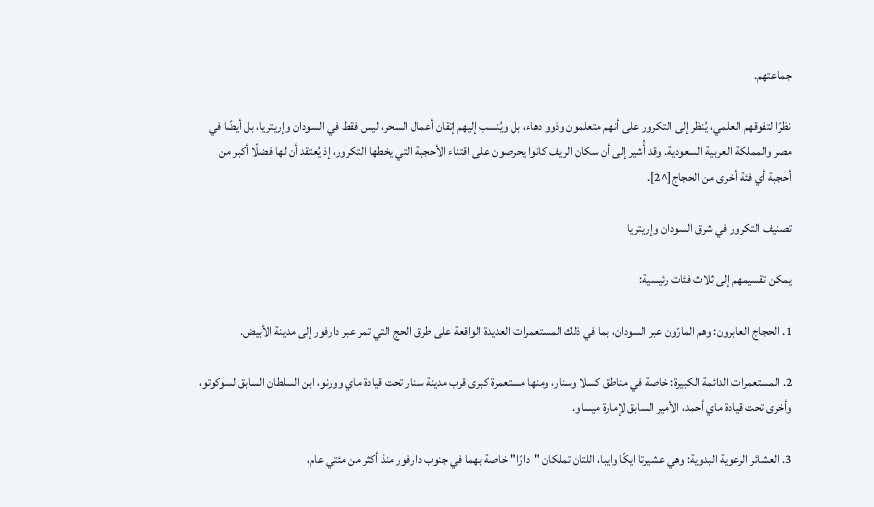جماعتهم.

نظرًا لتفوقهم العلمي، يُنظر إلى التكرور على أنهم متعلمون وذوو دهاء، بل ويُنسب إليهم إتقان أعمال السحر، ليس فقط في السودان وإريتريا، بل أيضًا في مصر والمملكة العربية السعودية. وقد أُشير إلى أن سكان الريف كانوا يحرصون على اقتناء الأحجبة التي يخطها التكرور، إذ يُعتقد أن لها فضلًا أكبر من أحجبة أي فئة أخرى من الحجاج[^2].

تصنيف التكرور في شرق السودان وإريتريا

يمكن تقسيمهم إلى ثلاث فئات رئيسية:

1. الحجاج العابرون: وهم المارّون عبر السودان، بما في ذلك المستعمرات العديدة الواقعة على طرق الحج التي تمر عبر دارفور إلى مدينة الأبيض.

2. المستعمرات الدائمة الكبيرة: خاصة في مناطق كسلا وسنار، ومنها مستعمرة كبرى قرب مدينة سنار تحت قيادة ماي وورنو، ابن السلطان السابق لسوكوتو، وأخرى تحت قيادة ماي أحمد، الأمير السابق لإمارة ميساو.

3. العشائر الرعوية البدوية: وهي عشيرتا ايكّا وايبا، اللتان تملكان "دارًا" خاصة بهما في جنوب دارفور منذ أكثر من مئتي عام،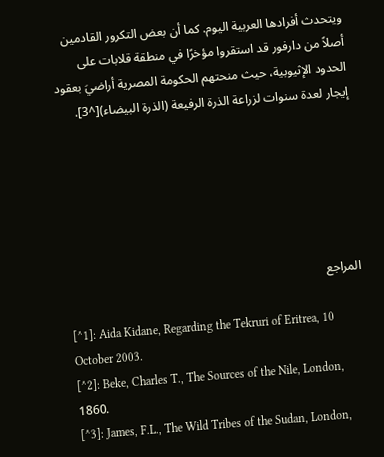ويتحدث أفرادها العربية اليوم. كما أن بعض التكرور القادمين أصلاً من دارفور قد استقروا مؤخرًا في منطقة قلابات على الحدود الإثيوبية، حيث منحتهم الحكومة المصرية أراضيَ بعقود إيجار لعدة سنوات لزراعة الذرة الرفيعة (الذرة البيضاء)[^3].






المراجع

[^1]: Aida Kidane, Regarding the Tekruri of Eritrea, 10 October 2003.
[^2]: Beke, Charles T., The Sources of the Nile, London, 1860.
[^3]: James, F.L., The Wild Tribes of the Sudan, London,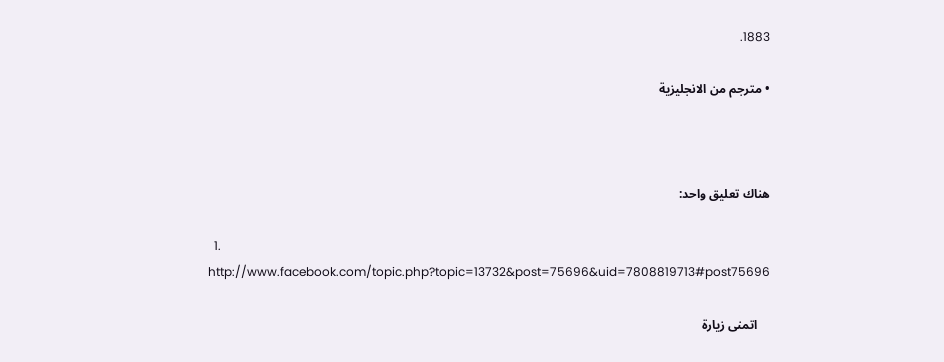1883.

• مترجم من الانجليزية



هناك تعليق واحد:

  1. http://www.facebook.com/topic.php?topic=13732&post=75696&uid=7808819713#post75696

    اتمنى زيارة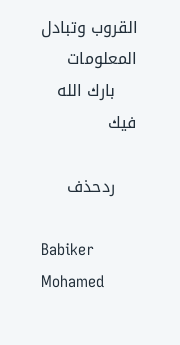القروب وتبادل المعلومات
    بارك الله فيك

    ردحذف

Babiker Mohamed